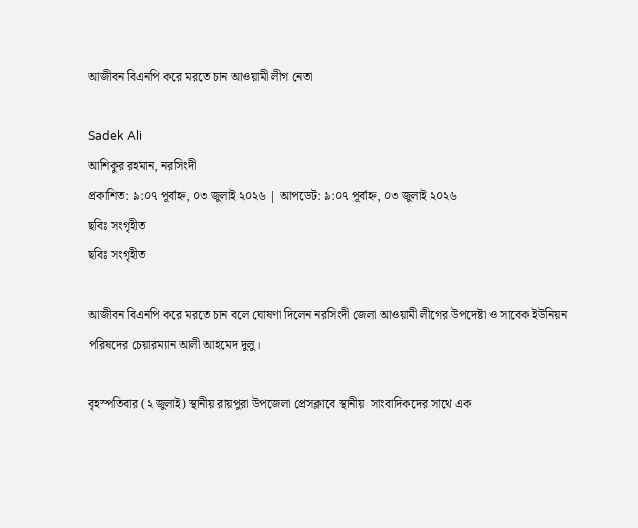আজীবন বিএনপি করে মরতে চান আওয়ামী লীগ নেতা

Sadek Ali
আশিকুর রহমান, নরসিংদী
প্রকাশিত: ৯:০৭ পূর্বাহ্ন, ০৩ জুলাই ২০২৬ | আপডেট: ৯:০৭ পূর্বাহ্ন, ০৩ জুলাই ২০২৬
ছবিঃ সংগৃহীত
ছবিঃ সংগৃহীত

আজীবন বিএনপি করে মরতে চান বলে ঘোষণা দিলেন নরসিংদী জেলা আওয়ামী লীগের উপদেষ্টা ও সাবেক ইউনিয়ন পরিষদের চেয়ারম্যান আলী আহমেদ দুলু।

বৃহস্পতিবার (২ জুলাই) স্থানীয় রায়পুরা উপজেলা প্রেসক্লাবে স্থানীয়  সাংবাদিকদের সাথে এক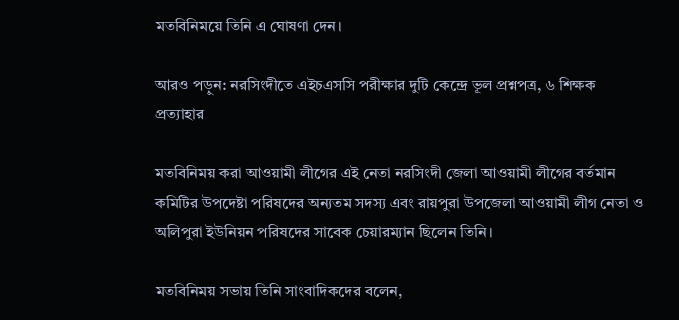মতবিনিময়ে তিনি এ ঘোষণা দেন।

আরও পড়ুন: নরসিংদীতে এইচএসসি পরীক্ষার দুটি কেন্দ্রে ভূল প্রশ্নপত্র, ৬ শিক্ষক প্রত্যাহার

মতবিনিময় করা আওয়ামী লীগের এই নেতা নরসিংদী জেলা আওয়ামী লীগের বর্তমান কমিটির উপদেষ্টা পরিষদের অন্যতম সদস্য এবং রায়পুরা উপজেলা আওয়ামী লীগ নেতা ও অলিপুরা ইউনিয়ন পরিষদের সাবেক চেয়ারম্যান ছিলেন তিনি।

মতবিনিময় সভায় তিনি সাংবাদিকদের বলেন,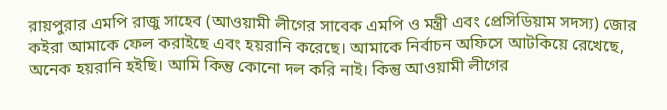রায়পুরার এমপি রাজু সাহেব (আওয়ামী লীগের সাবেক এমপি ও মন্ত্রী এবং প্রেসিডিয়াম সদস্য) জোর কইরা আমাকে ফেল করাইছে এবং হয়রানি করেছে। আমাকে নির্বাচন অফিসে আটকিয়ে রেখেছে, অনেক হয়রানি হইছি। আমি কিন্তু কোনো দল করি নাই। কিন্তু আওয়ামী লীগের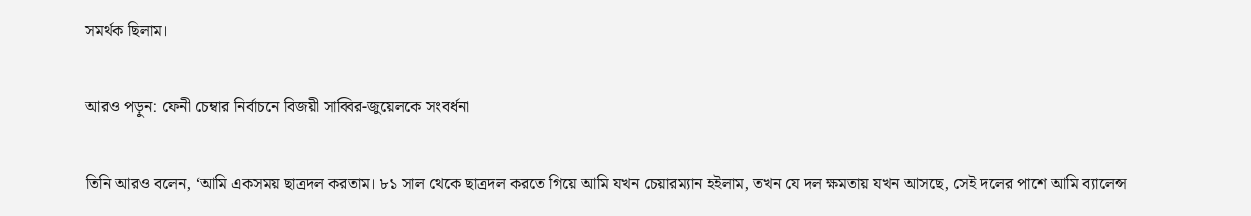সমর্থক ছিলাম।

আরও পড়ুন: ফেনী চেম্বার নির্বাচনে বিজয়ী সাব্বির-জুয়েলকে সংবর্ধনা

তিনি আরও বলেন, ‘আমি একসময় ছাত্রদল করতাম। ৮১ সাল থেকে ছাত্রদল করতে গিয়ে আমি যখন চেয়ারম্যান হইলাম, তখন যে দল ক্ষমতায় যখন আসছে, সেই দলের পাশে আমি ব্যালেন্স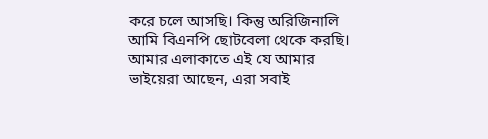করে চলে আসছি। কিন্তু অরিজিনালি আমি বিএনপি ছোটবেলা থেকে করছি। আমার এলাকাতে এই যে আমার ভাইয়েরা আছেন, এরা সবাই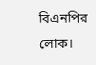বিএনপির লোক।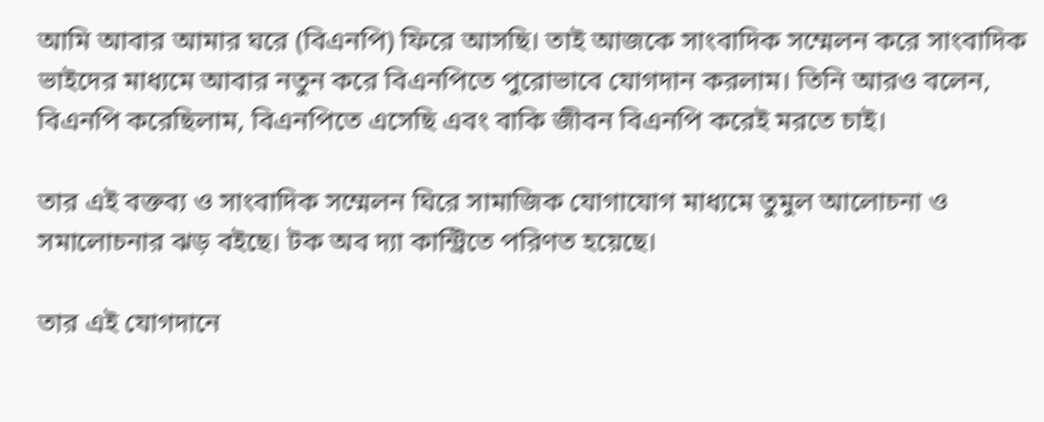আমি আবার আমার ঘরে (বিএনপি) ফিরে আসছি। তাই আজকে সাংবাদিক সম্মেলন করে সাংবাদিক ভাইদের মাধ্যমে আবার নতুন করে বিএনপিতে পুরোভাবে যোগদান করলাম। তিনি আরও বলেন,  বিএনপি করেছিলাম, বিএনপিতে এসেছি এবং বাকি জীবন বিএনপি করেই মরতে চাই।

তার এই বক্তব্য ও সাংবাদিক সম্মেলন ঘিরে সামাজিক যোগাযোগ মাধ্যমে তুমুল আলোচনা ও সমালোচনার ঝড় বইছে। টক অব দ্যা কান্ট্রিতে পরিণত হয়েছে।

তার এই যোগদানে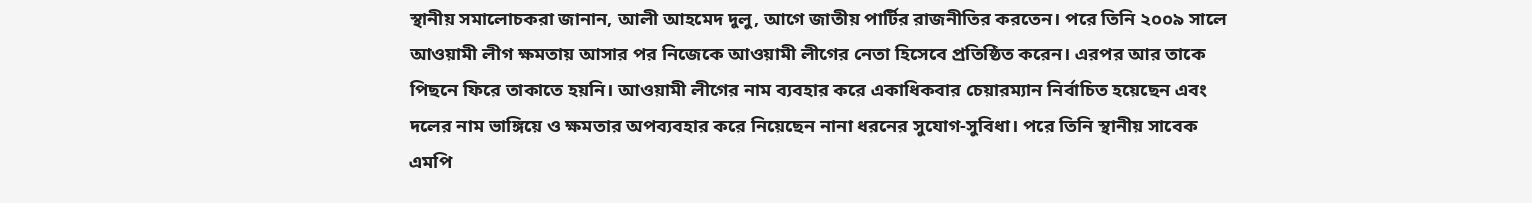স্থানীয় সমালোচকরা জানান, আলী আহমেদ দুলু, আগে জাতীয় পার্টির রাজনীতির করতেন। পরে তিনি ২০০৯ সালে আওয়ামী লীগ ক্ষমতায় আসার পর নিজেকে আওয়ামী লীগের নেতা হিসেবে প্রতিষ্ঠিত করেন। এরপর আর তাকে পিছনে ফিরে তাকাতে হয়নি। আওয়ামী লীগের নাম ব্যবহার করে একাধিকবার চেয়ারম্যান নির্বাচিত হয়েছেন এবং দলের নাম ভাঙ্গিয়ে ও ক্ষমতার অপব্যবহার করে নিয়েছেন নানা ধরনের সুযোগ-সুবিধা। পরে তিনি স্থানীয় সাবেক এমপি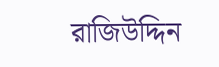রাজিউদ্দিন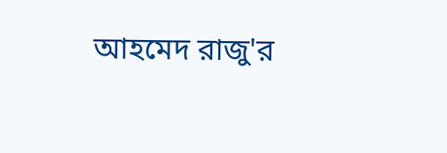আহমেদ রাজু'র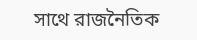সাথে রাজনৈতিক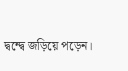দ্বন্দ্বে জড়িয়ে পড়েন।